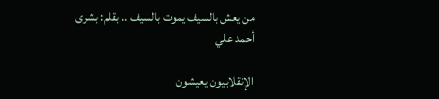من يعش بالسيف يموت بالسيف .. بقلم: بشرى أحمد علي

الإنقلابيون يعيشون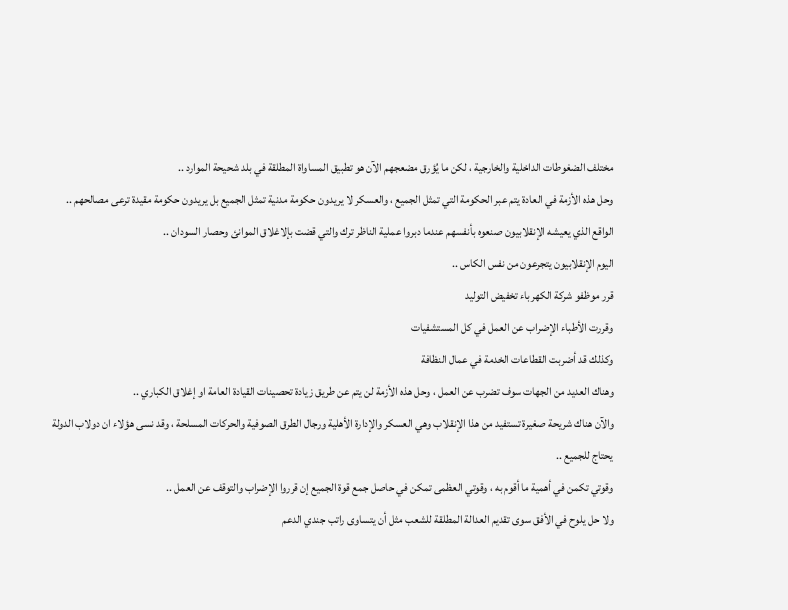مختلف الضغوطات الداخلية والخارجية ، لكن ما يُؤرق مضعجهم الآن هو تطبيق المساواة المطلقة في بلد شحيحة الموارد ..
وحل هذه الأزمة في العادة يتم عبر الحكومة التي تمثل الجميع ، والعسكر لا يريدون حكومة مدنية تمثل الجميع بل يريدون حكومة مقيدة ترعى مصالحهم ..
الواقع الذي يعيشه الإنقلابيون صنعوه بأنفسهم عندما دبروا عملية الناظر ترك والتي قضت بإلاغلاق الموانئ وحصار السودان ..
اليوم الإنقلابيون يتجرعون من نفس الكاس ..
قرر موظفو شركة الكهرباء تخفيض التوليد
وقررت الأطباء الإضراب عن العمل في كل المستشفيات
وكذلك قد أضربت القطاعات الخدمة في عمال النظافة
وهناك العديد من الجهات سوف تضرب عن العمل ، وحل هذه الأزمة لن يتم عن طريق زيادة تحصينات القيادة العامة او إغلاق الكباري ..
والآن هناك شريحة صغيرة تستفيد من هذا الإنقلاب وهي العسكر والإدارة الأهلية ورجال الطرق الصوفية والحركات المسلحة ، وقد نسى هؤلاء ان دولاب الدولة يحتاج للجميع ..
وقوتي تكمن في أهمية ما أقوم به ، وقوتي العظمى تمكن في حاصل جمع قوة الجميع إن قرروا الإضراب والتوقف عن العمل ..
ولا حل يلوح في الأفق سوى تقديم العدالة المطلقة للشعب مثل أن يتساوى راتب جندي الدعم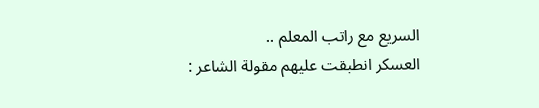السريع مع راتب المعلم ..
العسكر انطبقت عليهم مقولة الشاعر :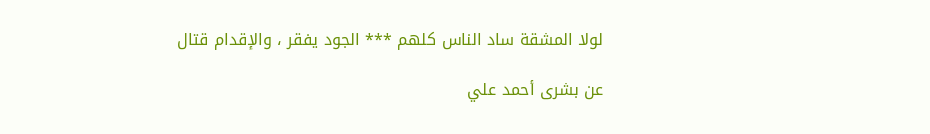لولا المشقة ساد الناس كلهم *** الجود يفقر ، والإقدام قتال

عن بشرى أحمد علي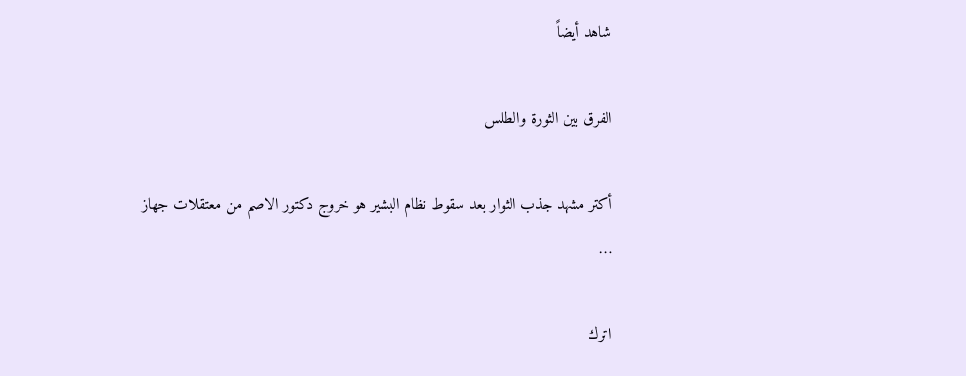شاهد أيضاً

الفرق بين الثورة والطلس

أكتر مشهد جذب الثوار بعد سقوط نظام البشير هو خروج دكتور الاصم من معتقلات جهاز …

اترك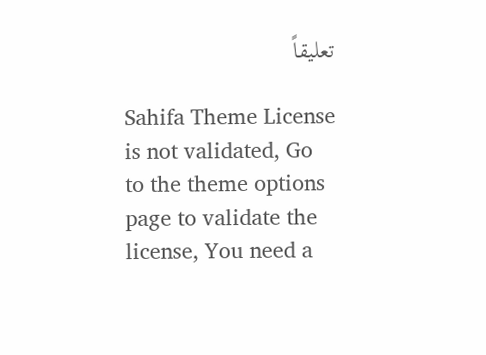تعليقاً

Sahifa Theme License is not validated, Go to the theme options page to validate the license, You need a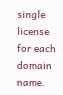single license for each domain name.